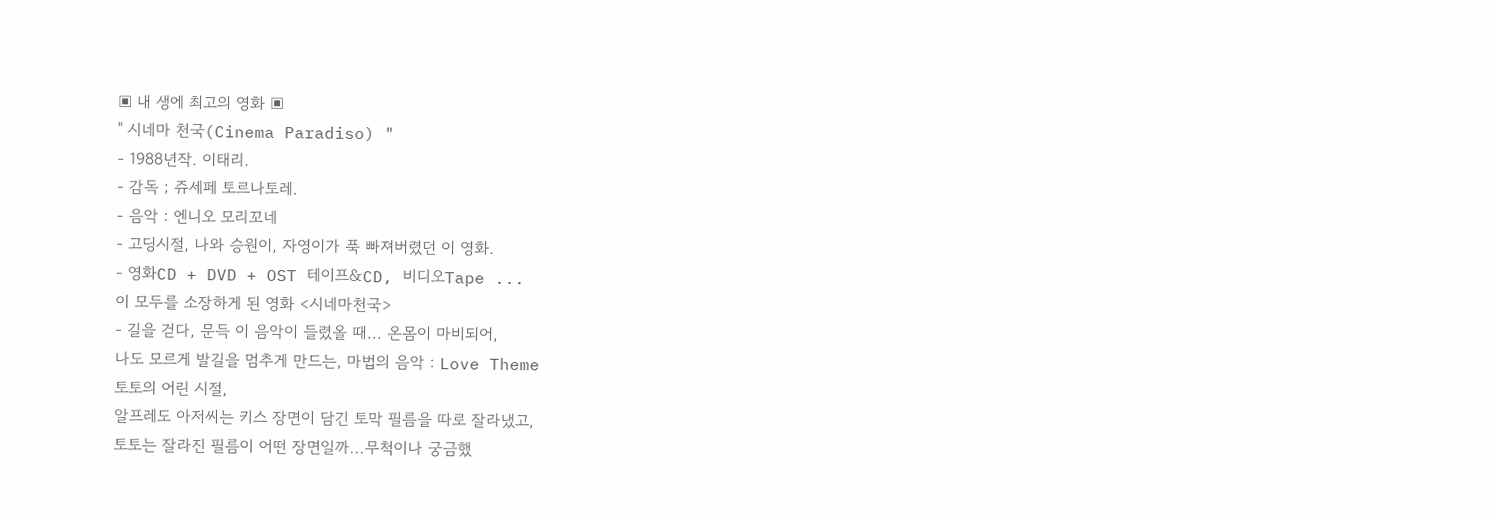▣ 내 생에 최고의 영화 ▣
" 시네마 천국(Cinema Paradiso) "
- 1988년작. 이태리.
- 감독 ; 쥬세페 토르나토레.
- 음악 : 엔니오 모리꼬네
- 고딩시절, 나와 승원이, 자영이가 푹 빠져버렸던 이 영화.
- 영화CD + DVD + OST 테이프&CD, 비디오Tape ...
이 모두를 소장하게 된 영화 <시네마천국>
- 길을 걷다, 문득 이 음악이 들렸올 때... 온몸이 마비되어,
나도 모르게 발길을 멈추게 만드는, 마법의 음악 : Love Theme
토토의 어린 시절,
알프레도 아저씨는 키스 장면이 담긴 토막 필름을 따로 잘라냈고,
토토는 잘라진 필름이 어떤 장면일까...무척이나 궁금했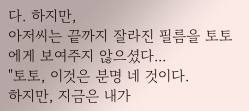다. 하지만,
아저씨는 끝까지 잘라진 필름을 토토에게 보여주지 않으셨다...
"토토, 이것은 분명 네 것이다.
하지만, 지금은 내가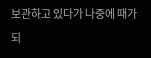보관하고 있다가 나중에 때가 되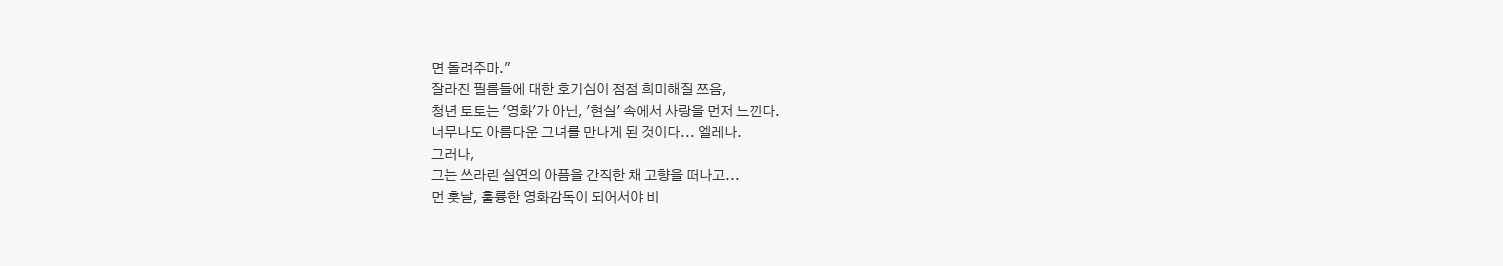면 돌려주마."
잘라진 필름들에 대한 호기심이 점점 희미해질 쯔음,
청년 토토는 '영화'가 아닌, '현실' 속에서 사랑을 먼저 느낀다.
너무나도 아름다운 그녀를 만나게 된 것이다... 엘레나.
그러나,
그는 쓰라린 실연의 아픔을 간직한 채 고향을 떠나고...
먼 훗날, 훌륭한 영화감독이 되어서야 비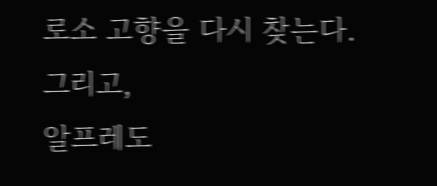로소 고향을 다시 찾는다.
그리고,
알프레도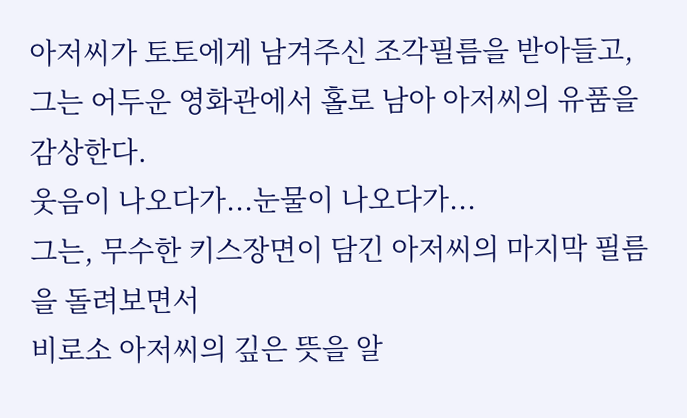아저씨가 토토에게 남겨주신 조각필름을 받아들고,
그는 어두운 영화관에서 홀로 남아 아저씨의 유품을 감상한다.
웃음이 나오다가...눈물이 나오다가...
그는, 무수한 키스장면이 담긴 아저씨의 마지막 필름을 돌려보면서
비로소 아저씨의 깊은 뜻을 알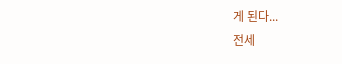게 된다...
전세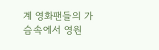계 영화팬들의 가슴속에서 영원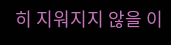히 지워지지 않을 이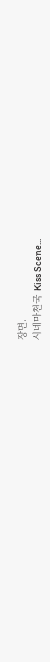장면.
시네마천국 Kiss Scene...